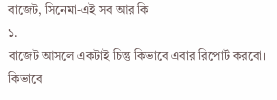বাজেট, সিনেমা-এই সব আর কি
১.
বাজেট আসলে একটাই চিন্তু কিভাবে এবার রিপোর্ট করবো। কিভাবে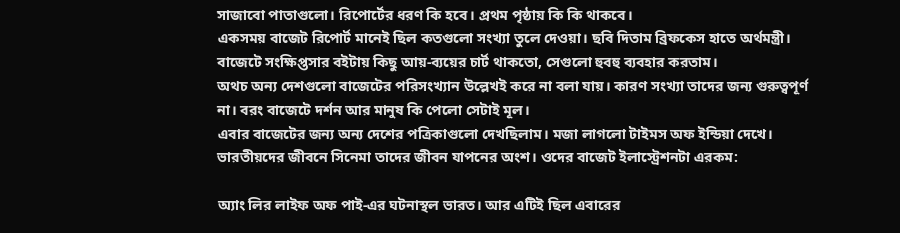সাজাবো পাতাগুলো। রিপোর্টের ধরণ কি হবে। প্রথম পৃষ্ঠায় কি কি থাকবে।
একসময় বাজেট রিপোর্ট মানেই ছিল কতগুলো সংখ্যা তুলে দেওয়া। ছবি দিতাম ব্রিফকেস হাতে অর্থমন্ত্রী। বাজেটে সংক্ষিপ্তসার বইটায় কিছু আয়-ব্যয়ের চার্ট থাকতো, সেগুলো হুবহু ব্যবহার করতাম।
অথচ অন্য দেশগুলো বাজেটের পরিসংখ্যান উল্লেখই করে না বলা যায়। কারণ সংখ্যা তাদের জন্য গুরুত্বপূর্ণ না। বরং বাজেটে দর্শন আর মানুষ কি পেলো সেটাই মূল।
এবার বাজেটের জন্য অন্য দেশের পত্রিকাগুলো দেখছিলাম। মজা লাগলো টাইমস অফ ইন্ডিয়া দেখে। ভারতীয়দের জীবনে সিনেমা তাদের জীবন যাপনের অংশ। ওদের বাজেট ইলাস্ট্রেশনটা এরকম:

অ্যাং লির লাইফ অফ পাই-এর ঘটনাস্থল ভারত। আর এটিই ছিল এবারের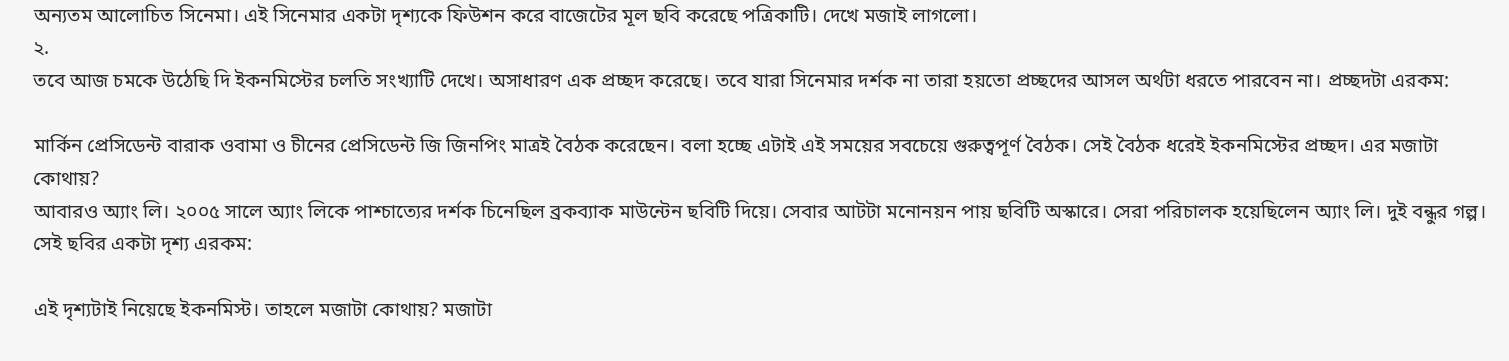অন্যতম আলোচিত সিনেমা। এই সিনেমার একটা দৃশ্যকে ফিউশন করে বাজেটের মূল ছবি করেছে পত্রিকাটি। দেখে মজাই লাগলো।
২.
তবে আজ চমকে উঠেছি দি ইকনমিস্টের চলতি সংখ্যাটি দেখে। অসাধারণ এক প্রচ্ছদ করেছে। তবে যারা সিনেমার দর্শক না তারা হয়তো প্রচ্ছদের আসল অর্থটা ধরতে পারবেন না। প্রচ্ছদটা এরকম:

মার্কিন প্রেসিডেন্ট বারাক ওবামা ও চীনের প্রেসিডেন্ট জি জিনপিং মাত্রই বৈঠক করেছেন। বলা হচ্ছে এটাই এই সময়ের সবচেয়ে গুরুত্বপূর্ণ বৈঠক। সেই বৈঠক ধরেই ইকনমিস্টের প্রচ্ছদ। এর মজাটা কোথায়?
আবারও অ্যাং লি। ২০০৫ সালে অ্যাং লিকে পাশ্চাত্যের দর্শক চিনেছিল ব্রকব্যাক মাউন্টেন ছবিটি দিয়ে। সেবার আটটা মনোনয়ন পায় ছবিটি অস্কারে। সেরা পরিচালক হয়েছিলেন অ্যাং লি। দুই বন্ধুর গল্প। সেই ছবির একটা দৃশ্য এরকম:

এই দৃশ্যটাই নিয়েছে ইকনমিস্ট। তাহলে মজাটা কোথায়? মজাটা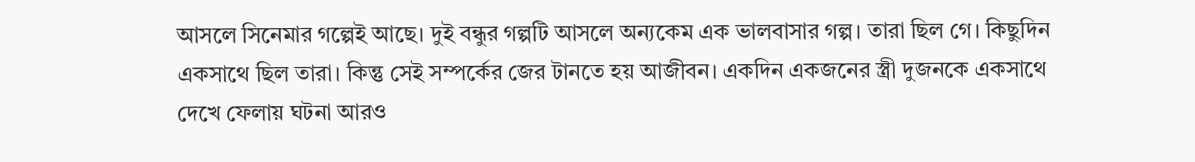আসলে সিনেমার গল্পেই আছে। দুই বন্ধুর গল্পটি আসলে অন্যকেম এক ভালবাসার গল্প। তারা ছিল গে। কিছুদিন একসাথে ছিল তারা। কিন্তু সেই সম্পর্কের জের টানতে হয় আজীবন। একদিন একজনের স্ত্রী দুজনকে একসাথে দেখে ফেলায় ঘটনা আরও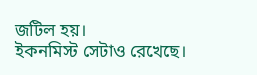জটিল হয়।
ইকনমিস্ট সেটাও রেখেছে।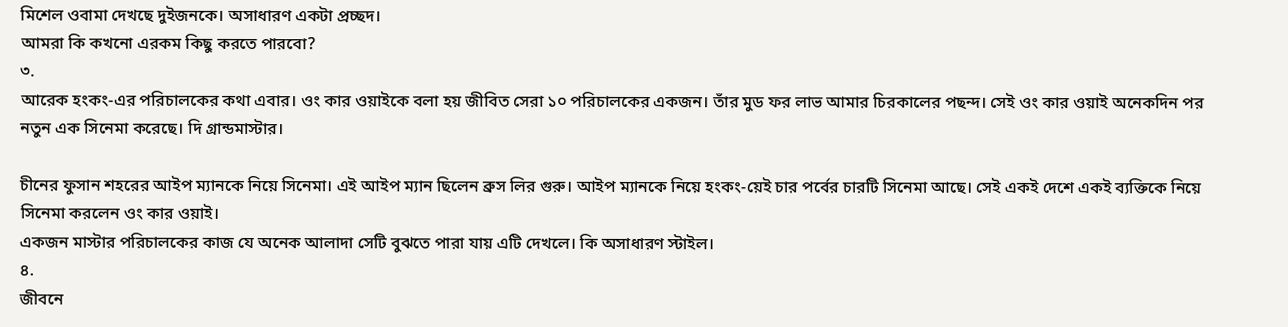মিশেল ওবামা দেখছে দুইজনকে। অসাধারণ একটা প্রচ্ছদ।
আমরা কি কখনো এরকম কিছু করতে পারবো?
৩.
আরেক হংকং-এর পরিচালকের কথা এবার। ওং কার ওয়াইকে বলা হয় জীবিত সেরা ১০ পরিচালকের একজন। তাঁর মুড ফর লাভ আমার চিরকালের পছন্দ। সেই ওং কার ওয়াই অনেকদিন পর নতুন এক সিনেমা করেছে। দি গ্রান্ডমাস্টার।

চীনের ফুসান শহরের আইপ ম্যানকে নিয়ে সিনেমা। এই আইপ ম্যান ছিলেন ব্রুস লির গুরু। আইপ ম্যানকে নিয়ে হংকং-য়েই চার পর্বের চারটি সিনেমা আছে। সেই একই দেশে একই ব্যক্তিকে নিয়ে সিনেমা করলেন ওং কার ওয়াই।
একজন মাস্টার পরিচালকের কাজ যে অনেক আলাদা সেটি বুঝতে পারা যায় এটি দেখলে। কি অসাধারণ স্টাইল।
৪.
জীবনে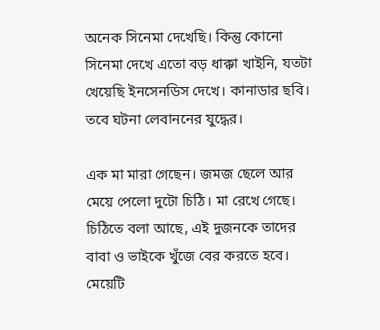অনেক সিনেমা দেখেছি। কিন্তু কোনো সিনেমা দেখে এতো বড় ধাক্কা খাইনি, যতটা খেয়েছি ইনসেনডিস দেখে। কানাডার ছবি। তবে ঘটনা লেবাননের যুদ্ধের।

এক মা মারা গেছেন। জমজ ছেলে আর মেয়ে পেলো দুটো চিঠি। মা রেখে গেছে। চিঠিতে বলা আছে, এই দুজনকে তাদের বাবা ও ভাইকে খুঁজে বের করতে হবে। মেয়েটি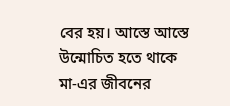বের হয়। আস্তে আস্তে উন্মোচিত হতে থাকে মা-এর জীবনের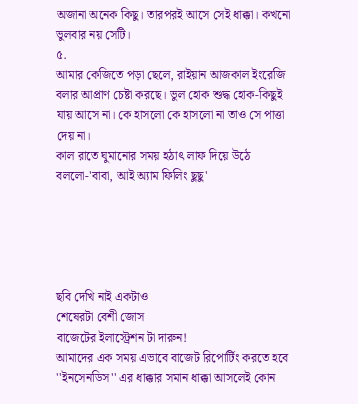অজানা অনেক কিছু। তারপরই আসে সেই ধাক্কা। কখনো ভুলবার নয় সেটি।
৫.
আমার কেজিতে পড়া ছেলে, রাইয়ান আজকাল ইংরেজি বলার আপ্রাণ চেষ্টা করছে। ভুল হোক শুদ্ধ হোক-কিছুই যায় আসে না। কে হাসলো কে হাসলো না তাও সে পাত্তা দেয় না।
কাল রাতে ঘুমানোর সময় হঠাৎ লাফ দিয়ে উঠে বললো-'বাবা, আই অ্যাম ফিলিং ছুছু'





ছবি দেখি নাই একটাও
শেষেরটা বেশী জোস
বাজেটের ইলাস্ট্রেশন টা দারুন!
আমাদের এক সময় এভাবে বাজেট রিপোর্টিং করতে হবে
''ইনসেনডিস'' এর ধাক্কার সমান ধাক্কা আসলেই কোন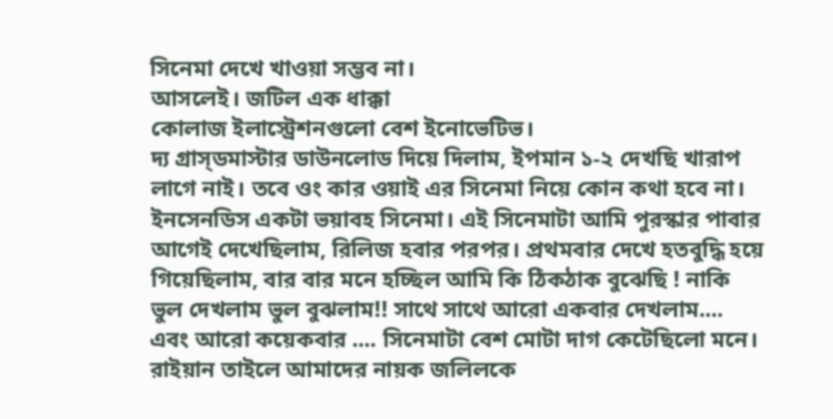সিনেমা দেখে খাওয়া সম্ভব না।
আসলেই। জটিল এক ধাক্কা
কোলাজ ইলাস্ট্রেশনগুলো বেশ ইনোভেটিভ।
দ্য গ্রাস্ডমাস্টার ডাউনলোড দিয়ে দিলাম, ইপমান ১-২ দেখছি খারাপ লাগে নাই। তবে ওং কার ওয়াই এর সিনেমা নিয়ে কোন কথা হবে না।
ইনসেনডিস একটা ভয়াবহ সিনেমা। এই সিনেমাটা আমি পুরস্কার পাবার আগেই দেখেছিলাম, রিলিজ হবার পরপর। প্রথমবার দেখে হতবুদ্ধি হয়ে গিয়েছিলাম, বার বার মনে হচ্ছিল আমি কি ঠিকঠাক বুঝেছি ! নাকি ভুল দেখলাম ভুল বুঝলাম!! সাথে সাথে আরো একবার দেখলাম.... এবং আরো কয়েকবার .... সিনেমাটা বেশ মোটা দাগ কেটেছিলো মনে।
রাইয়ান তাইলে আমাদের নায়ক জলিলকে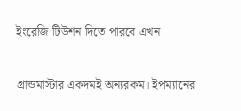ইংরেজি টিউশন দিতে পারবে এখন

গ্রান্ডমাস্টার একদমই অন্যরকম। ইপম্যানের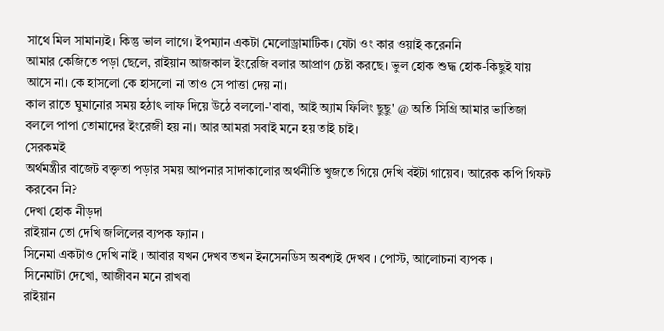সাথে মিল সামান্যই। কিন্তু ভাল লাগে। ইপম্যান একটা মেলোড্রামাটিক। যেটা ওং কার ওয়াই করেননি
আমার কেজিতে পড়া ছেলে, রাইয়ান আজকাল ইংরেজি বলার আপ্রাণ চেষ্টা করছে। ভুল হোক শুদ্ধ হোক-কিছুই যায় আসে না। কে হাসলো কে হাসলো না তাও সে পাত্তা দেয় না।
কাল রাতে ঘুমানোর সময় হঠাৎ লাফ দিয়ে উঠে বললো-'বাবা, আই অ্যাম ফিলিং ছুছু' @ অতি সিগ্রি আমার ভাতিজা বললে পাপা তোমাদের ইংরেজী হয় না। আর আমরা সবাই মনে হয় তাই চাই।
সেরকমই
অর্থমন্ত্রীর বাজেট বক্তৃতা পড়ার সময় আপনার সাদাকালোর অর্থনীতি খুজতে গিয়ে দেখি বইটা গায়েব। আরেক কপি গিফট করবেন নি?
দেখা হোক নীড়দা
রাইয়ান তো দেখি জলিলের ব্যপক ফ্যান ।
সিনেমা একটাও দেখি নাই । আবার যখন দেখব তখন ইনসেনডিস অবশ্যই দেখব । পোস্ট, আলোচনা ব্যপক ।
সিনেমাটা দেখো, আজীবন মনে রাখবা
রাইয়ান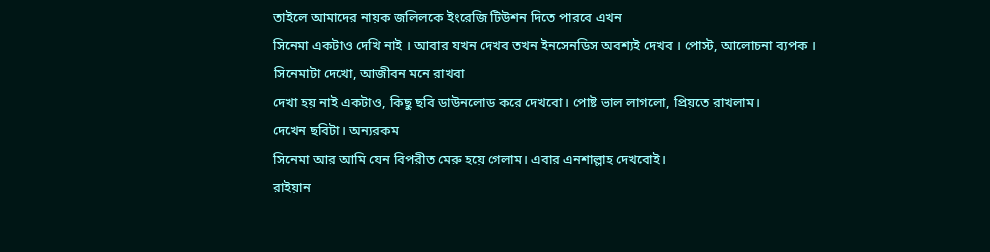তাইলে আমাদের নায়ক জলিলকে ইংরেজি টিউশন দিতে পারবে এখন
সিনেমা একটাও দেখি নাই । আবার যখন দেখব তখন ইনসেনডিস অবশ্যই দেখব । পোস্ট, আলোচনা ব্যপক ।
সিনেমাটা দেখো, আজীবন মনে রাখবা
দেখা হয় নাই একটাও, কিছু ছবি ডাউনলোড করে দেখবো। পোষ্ট ভাল লাগলো, প্রিয়তে রাখলাম।
দেখেন ছবিটা। অন্যরকম
সিনেমা আর আমি যেন বিপরীত মেরু হয়ে গেলাম। এবার এনশাল্লাহ দেখবোই।
রাইয়ান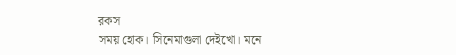রকস
সময় হোক। সিনেমাগুলা দেইখো। মনে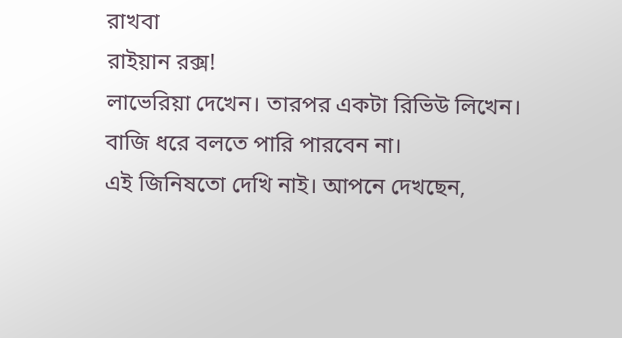রাখবা
রাইয়ান রক্স!
লাভেরিয়া দেখেন। তারপর একটা রিভিউ লিখেন। বাজি ধরে বলতে পারি পারবেন না।
এই জিনিষতো দেখি নাই। আপনে দেখছেন,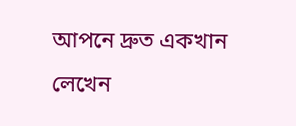আপনে দ্রুত একখান লেখেন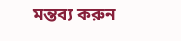মন্তব্য করুন